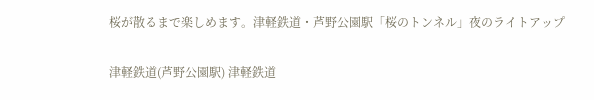桜が散るまで楽しめます。津軽鉄道・芦野公園駅「桜のトンネル」夜のライトアップ

津軽鉄道(芦野公園駅) 津軽鉄道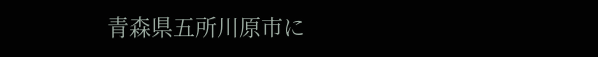青森県五所川原市に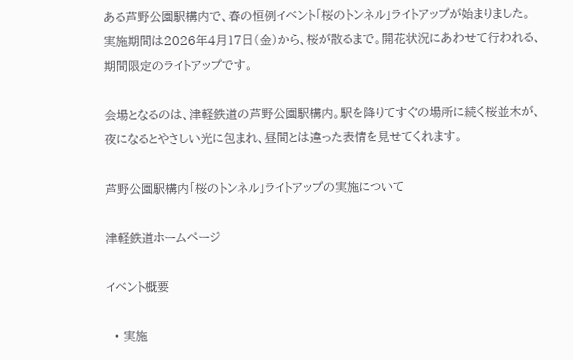ある芦野公園駅構内で、春の恒例イベント「桜のトンネル」ライトアップが始まりました。
実施期間は2026年4月17日(金)から、桜が散るまで。開花状況にあわせて行われる、期間限定のライトアップです。

会場となるのは、津軽鉄道の芦野公園駅構内。駅を降りてすぐの場所に続く桜並木が、夜になるとやさしい光に包まれ、昼間とは違った表情を見せてくれます。

芦野公園駅構内「桜のトンネル」ライトアップの実施について

津軽鉄道ホームページ

イベント概要

  • 実施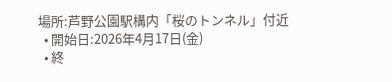場所:芦野公園駅構内「桜のトンネル」付近
  • 開始日:2026年4月17日(金)
  • 終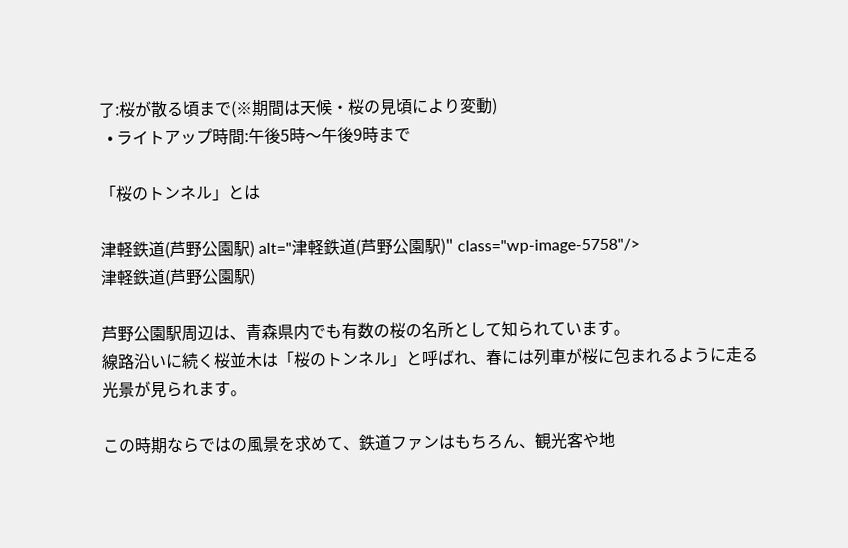了:桜が散る頃まで(※期間は天候・桜の見頃により変動)
  • ライトアップ時間:午後5時〜午後9時まで

「桜のトンネル」とは

津軽鉄道(芦野公園駅) alt="津軽鉄道(芦野公園駅)" class="wp-image-5758"/>
津軽鉄道(芦野公園駅)

芦野公園駅周辺は、青森県内でも有数の桜の名所として知られています。
線路沿いに続く桜並木は「桜のトンネル」と呼ばれ、春には列車が桜に包まれるように走る光景が見られます。

この時期ならではの風景を求めて、鉄道ファンはもちろん、観光客や地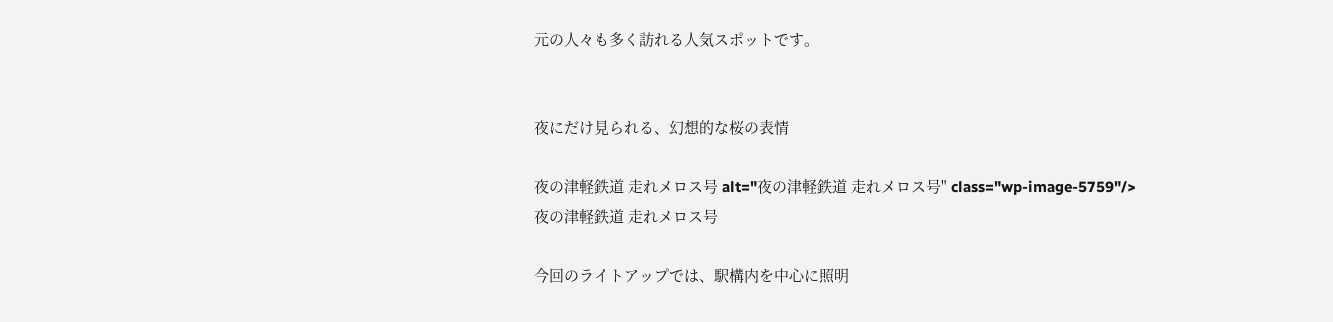元の人々も多く訪れる人気スポットです。


夜にだけ見られる、幻想的な桜の表情

夜の津軽鉄道 走れメロス号 alt="夜の津軽鉄道 走れメロス号" class="wp-image-5759"/>
夜の津軽鉄道 走れメロス号

今回のライトアップでは、駅構内を中心に照明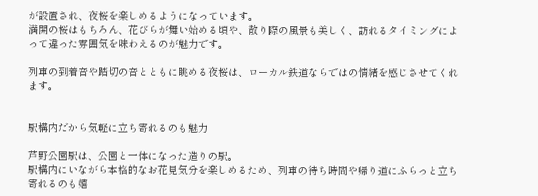が設置され、夜桜を楽しめるようになっています。
満開の桜はもちろん、花びらが舞い始める頃や、散り際の風景も美しく、訪れるタイミングによって違った雰囲気を味わえるのが魅力です。

列車の到着音や踏切の音とともに眺める夜桜は、ローカル鉄道ならではの情緒を感じさせてくれます。


駅構内だから気軽に立ち寄れるのも魅力

芦野公園駅は、公園と一体になった造りの駅。
駅構内にいながら本格的なお花見気分を楽しめるため、列車の待ち時間や帰り道にふらっと立ち寄れるのも嬉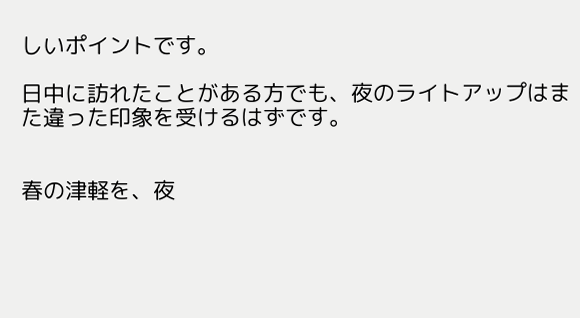しいポイントです。

日中に訪れたことがある方でも、夜のライトアップはまた違った印象を受けるはずです。


春の津軽を、夜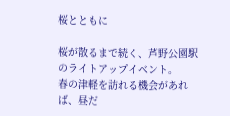桜とともに

桜が散るまで続く、芦野公園駅のライトアップイベント。
春の津軽を訪れる機会があれば、昼だ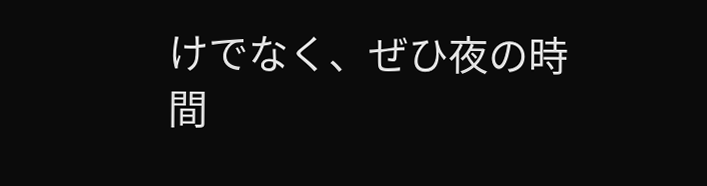けでなく、ぜひ夜の時間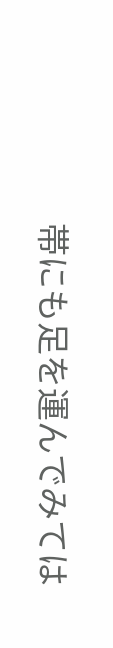帯にも足を運んでみては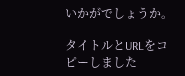いかがでしょうか。

タイトルとURLをコピーしました